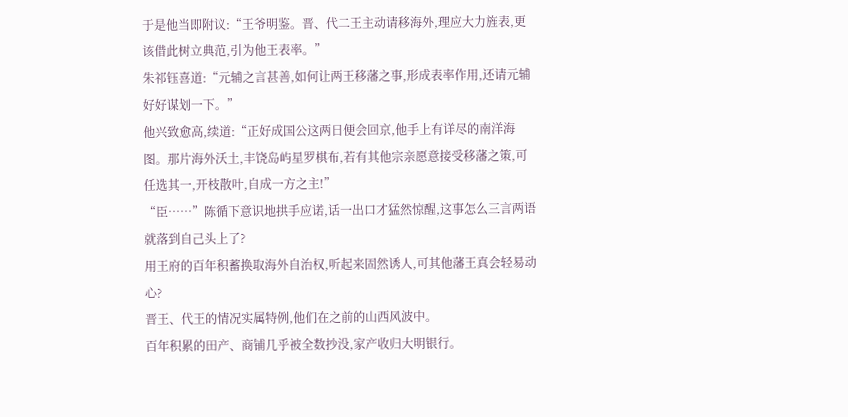于是他当即附议:“王爷明鉴。晋、代二王主动请移海外,理应大力旌表,更该借此树立典范,引为他王表率。”
朱祁钰喜道:“元辅之言甚善,如何让两王移藩之事,形成表率作用,还请元辅好好谋划一下。”
他兴致愈高,续道:“正好成国公这两日便会回京,他手上有详尽的南洋海图。那片海外沃土,丰饶岛屿星罗棋布,若有其他宗亲愿意接受移藩之策,可任选其一,开枝散叶,自成一方之主!”
“臣……”陈循下意识地拱手应诺,话一出口才猛然惊醒,这事怎么三言两语就落到自己头上了?
用王府的百年积蓄换取海外自治权,听起来固然诱人,可其他藩王真会轻易动心?
晋王、代王的情况实属特例,他们在之前的山西风波中。
百年积累的田产、商铺几乎被全数抄没,家产收归大明银行。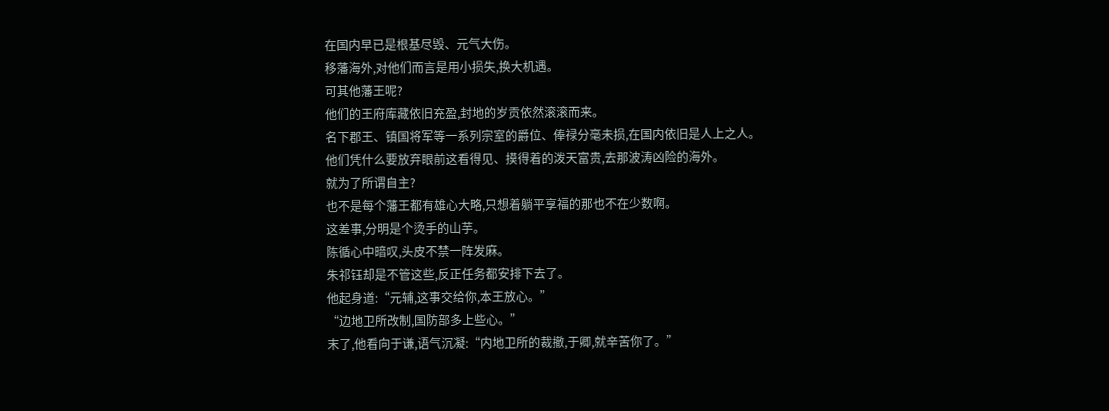在国内早已是根基尽毁、元气大伤。
移藩海外,对他们而言是用小损失,换大机遇。
可其他藩王呢?
他们的王府库藏依旧充盈,封地的岁贡依然滚滚而来。
名下郡王、镇国将军等一系列宗室的爵位、俸禄分毫未损,在国内依旧是人上之人。
他们凭什么要放弃眼前这看得见、摸得着的泼天富贵,去那波涛凶险的海外。
就为了所谓自主?
也不是每个藩王都有雄心大略,只想着躺平享福的那也不在少数啊。
这差事,分明是个烫手的山芋。
陈循心中暗叹,头皮不禁一阵发麻。
朱祁钰却是不管这些,反正任务都安排下去了。
他起身道:“元辅,这事交给你,本王放心。”
“边地卫所改制,国防部多上些心。”
末了,他看向于谦,语气沉凝:“内地卫所的裁撤,于卿,就辛苦你了。”